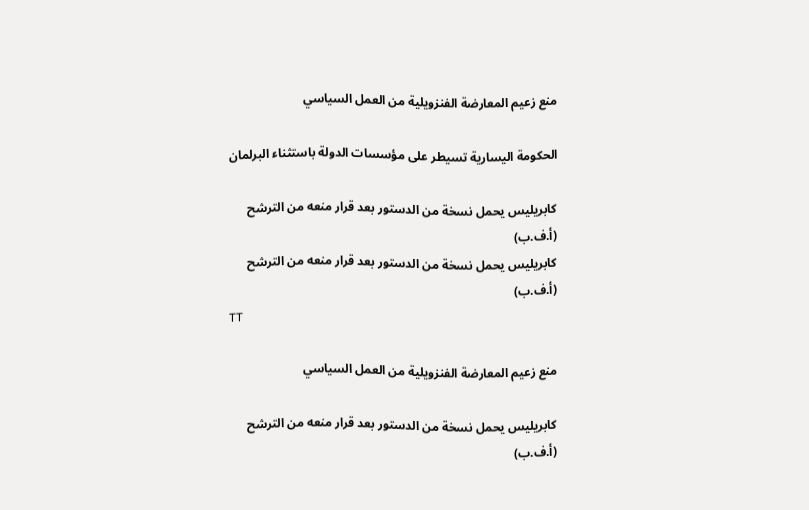منع زعيم المعارضة الفنزويلية من العمل السياسي

الحكومة اليسارية تسيطر على مؤسسات الدولة باستثناء البرلمان

كابريليس يحمل نسخة من الدستور بعد قرار منعه من الترشح (أ.ف.ب)
كابريليس يحمل نسخة من الدستور بعد قرار منعه من الترشح (أ.ف.ب)
TT

منع زعيم المعارضة الفنزويلية من العمل السياسي

كابريليس يحمل نسخة من الدستور بعد قرار منعه من الترشح (أ.ف.ب)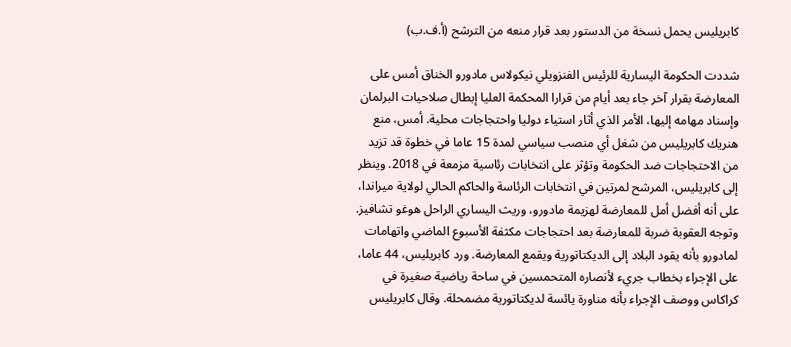كابريليس يحمل نسخة من الدستور بعد قرار منعه من الترشح (أ.ف.ب)

شددت الحكومة اليسارية للرئيس الفنزويلي نيكولاس مادورو الخناق أمس على المعارضة بقرار آخر جاء بعد أيام من قرارا المحكمة العليا إبطال صلاحيات البرلمان وإسناد مهامه إليها، الأمر الذي أثار استياء دوليا واحتجاجات محلية. أمس، منع هنريك كابريليس من شغل أي منصب سياسي لمدة 15 عاما في خطوة قد تزيد من الاحتجاجات ضد الحكومة وتؤثر على انتخابات رئاسية مزمعة في 2018. وينظر إلى كابريليس، المرشح لمرتين في انتخابات الرئاسة والحاكم الحالي لولاية ميراندا، على أنه أفضل أمل للمعارضة لهزيمة مادورو، وريث اليساري الراحل هوغو تشافيز.
وتوجه العقوبة ضربة للمعارضة بعد احتجاجات مكثفة الأسبوع الماضي واتهامات لمادورو بأنه يقود البلاد إلى الديكتاتورية ويقمع المعارضة. ورد كابريليس، 44 عاما، على الإجراء بخطاب جريء لأنصاره المتحمسين في ساحة رياضية صغيرة في كراكاس ووصف الإجراء بأنه مناورة يائسة لديكتاتورية مضمحلة. وقال كابريليس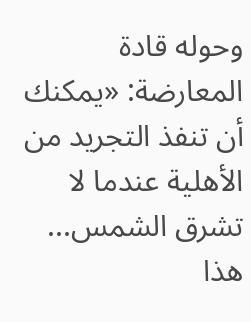وحوله قادة المعارضة: «يمكنك أن تنفذ التجريد من الأهلية عندما لا تشرق الشمس... هذا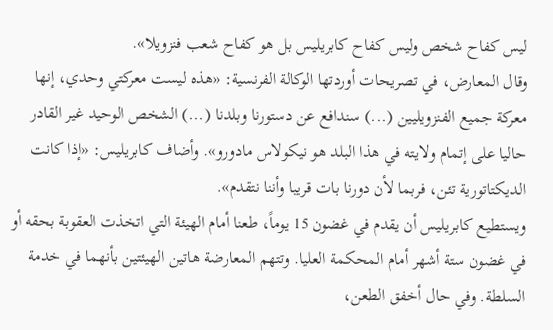ليس كفاح شخص وليس كفاح كابريليس بل هو كفاح شعب فنزويلا».
وقال المعارض، في تصريحات أوردتها الوكالة الفرنسية: «هذه ليست معركتي وحدي، إنها معركة جميع الفنزويليين (...) سندافع عن دستورنا وبلدنا (...) الشخص الوحيد غير القادر حاليا على إتمام ولايته في هذا البلد هو نيكولاس مادورو». وأضاف كابريليس: «إذا كانت الديكتاتورية تئن، فربما لأن دورنا بات قريبا وأننا نتقدم».
ويستطيع كابريليس أن يقدم في غضون 15 يوماً، طعنا أمام الهيئة التي اتخذت العقوبة بحقه أو في غضون ستة أشهر أمام المحكمة العليا. وتتهم المعارضة هاتين الهيئتين بأنهما في خدمة السلطة. وفي حال أخفق الطعن،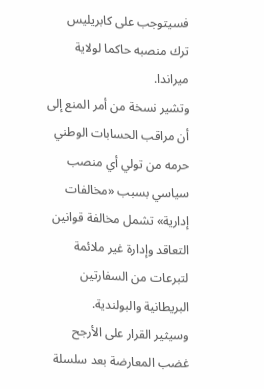فسيتوجب على كابريليس ترك منصبه حاكما لولاية ميراندا.
وتشير نسخة من أمر المنع إلى أن مراقب الحسابات الوطني حرمه من تولي أي منصب سياسي بسبب «مخالفات إدارية» تشمل مخالفة قوانين التعاقد وإدارة غير ملائمة لتبرعات من السفارتين البريطانية والبولندية.
وسيثير القرار على الأرجح غضب المعارضة بعد سلسلة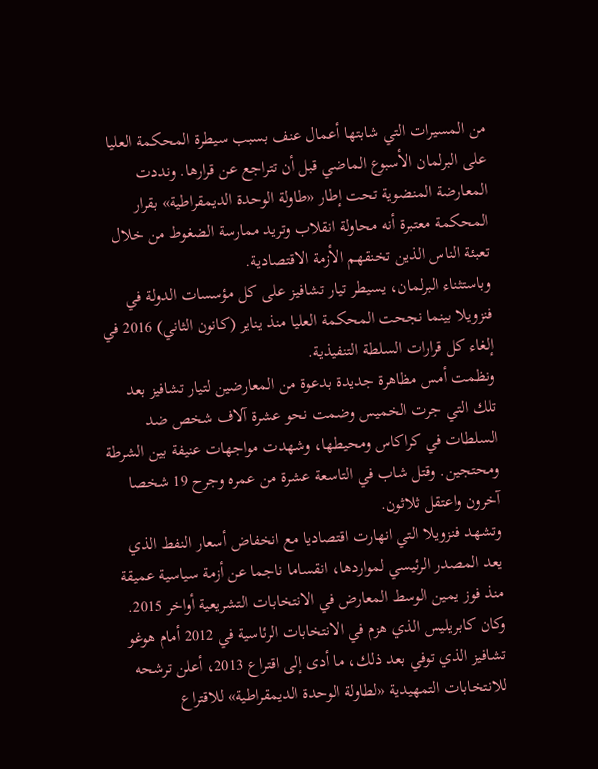من المسيرات التي شابتها أعمال عنف بسبب سيطرة المحكمة العليا على البرلمان الأسبوع الماضي قبل أن تتراجع عن قرارها. ونددت المعارضة المنضوية تحت إطار «طاولة الوحدة الديمقراطية» بقرار المحكمة معتبرة أنه محاولة انقلاب وتريد ممارسة الضغوط من خلال تعبئة الناس الذين تخنقهم الأزمة الاقتصادية.
وباستثناء البرلمان، يسيطر تيار تشافيز على كل مؤسسات الدولة في فنزويلا بينما نجحت المحكمة العليا منذ يناير (كانون الثاني) 2016 في إلغاء كل قرارات السلطة التنفيذية.
ونظمت أمس مظاهرة جديدة بدعوة من المعارضين لتيار تشافيز بعد تلك التي جرت الخميس وضمت نحو عشرة آلاف شخص ضد السلطات في كراكاس ومحيطها، وشهدت مواجهات عنيفة بين الشرطة ومحتجين. وقتل شاب في التاسعة عشرة من عمره وجرح 19 شخصا آخرون واعتقل ثلاثون.
وتشهد فنزويلا التي انهارت اقتصاديا مع انخفاض أسعار النفط الذي يعد المصدر الرئيسي لمواردها، انقساما ناجما عن أزمة سياسية عميقة منذ فوز يمين الوسط المعارض في الانتخابات التشريعية أواخر 2015.
وكان كابريليس الذي هزم في الانتخابات الرئاسية في 2012 أمام هوغو تشافيز الذي توفي بعد ذلك، ما أدى إلى اقتراع 2013، أعلن ترشحه للانتخابات التمهيدية «لطاولة الوحدة الديمقراطية» للاقتراع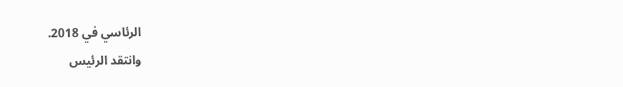الرئاسي في 2018.
وانتقد الرئيس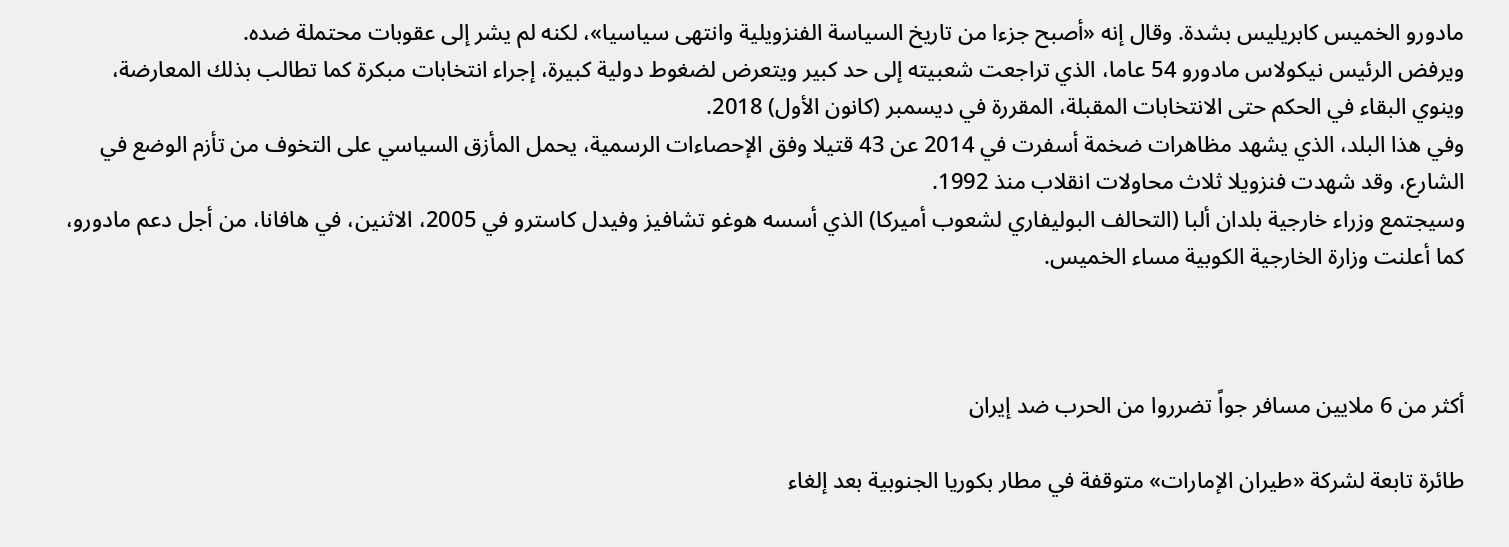مادورو الخميس كابريليس بشدة. وقال إنه «أصبح جزءا من تاريخ السياسة الفنزويلية وانتهى سياسيا»، لكنه لم يشر إلى عقوبات محتملة ضده.
ويرفض الرئيس نيكولاس مادورو 54 عاما، الذي تراجعت شعبيته إلى حد كبير ويتعرض لضغوط دولية كبيرة، إجراء انتخابات مبكرة كما تطالب بذلك المعارضة، وينوي البقاء في الحكم حتى الانتخابات المقبلة، المقررة في ديسمبر (كانون الأول) 2018.
وفي هذا البلد، الذي يشهد مظاهرات ضخمة أسفرت في 2014 عن 43 قتيلا وفق الإحصاءات الرسمية، يحمل المأزق السياسي على التخوف من تأزم الوضع في الشارع، وقد شهدت فنزويلا ثلاث محاولات انقلاب منذ 1992.
وسيجتمع وزراء خارجية بلدان ألبا (التحالف البوليفاري لشعوب أميركا) الذي أسسه هوغو تشافيز وفيدل كاسترو في 2005، الاثنين، في هافانا، من أجل دعم مادورو، كما أعلنت وزارة الخارجية الكوبية مساء الخميس.



أكثر من 6 ملايين مسافر جواً تضرروا من الحرب ضد إيران

طائرة تابعة لشركة «طيران الإمارات» متوقفة في مطار بكوريا الجنوبية بعد إلغاء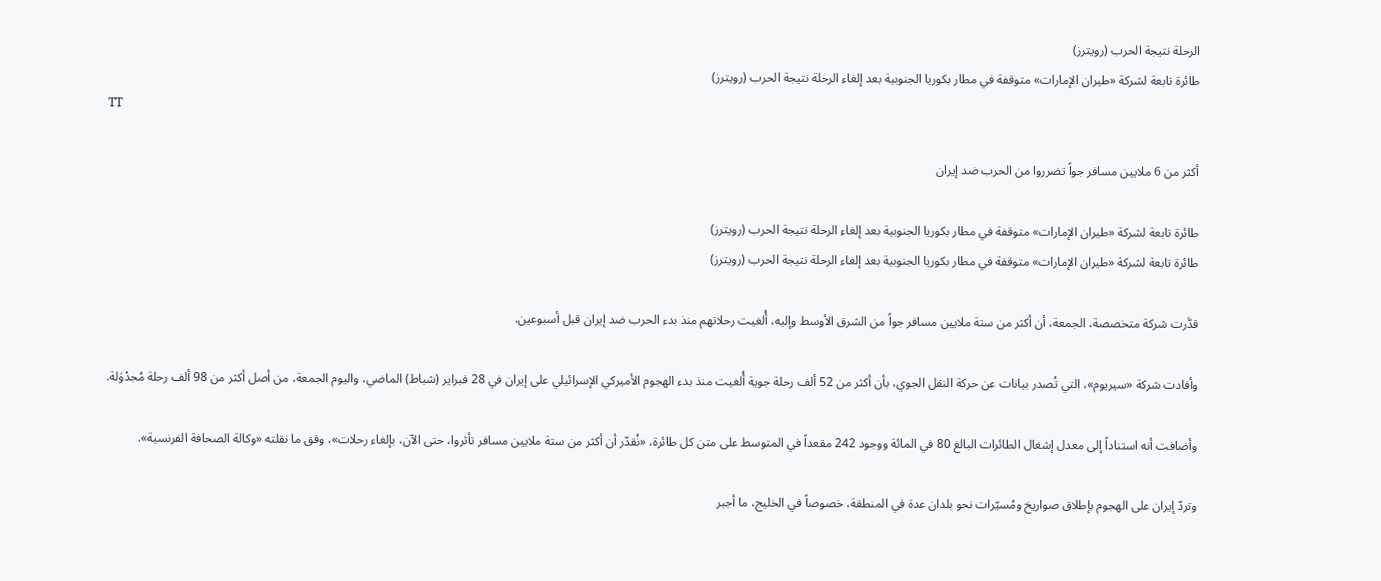الرحلة نتيجة الحرب (رويترز)
طائرة تابعة لشركة «طيران الإمارات» متوقفة في مطار بكوريا الجنوبية بعد إلغاء الرحلة نتيجة الحرب (رويترز)
TT

أكثر من 6 ملايين مسافر جواً تضرروا من الحرب ضد إيران

طائرة تابعة لشركة «طيران الإمارات» متوقفة في مطار بكوريا الجنوبية بعد إلغاء الرحلة نتيجة الحرب (رويترز)
طائرة تابعة لشركة «طيران الإمارات» متوقفة في مطار بكوريا الجنوبية بعد إلغاء الرحلة نتيجة الحرب (رويترز)

قدَّرت شركة متخصصة، الجمعة، أن أكثر من ستة ملايين مسافر جواً من الشرق الأوسط وإليه، أُلغيت رحلاتهم منذ بدء الحرب ضد إيران قبل أسبوعين.

وأفادت شركة «سيريوم»، التي تُصدر بيانات عن حركة النقل الجوي، بأن أكثر من 52 ألف رحلة جوية أُلغيت منذ بدء الهجوم الأميركي الإسرائيلي على إيران في 28 فبراير (شباط) الماضي، واليوم الجمعة، من أصل أكثر من 98 ألف رحلة مُجدْوَلة.

وأضافت أنه استناداً إلى معدل إشغال الطائرات البالغ 80 في المائة ووجود 242 مقعداً في المتوسط على متن كل طائرة، «نُقدّر أن أكثر من ستة ملايين مسافر تأثروا، حتى الآن، بإلغاء رحلات»، وفق ما نقلته «وكالة الصحافة الفرنسية».

وتردّ إيران على الهجوم بإطلاق صواريخ ومُسيّرات نحو بلدان عدة في المنطقة، خصوصاً في الخليج، ما أجبر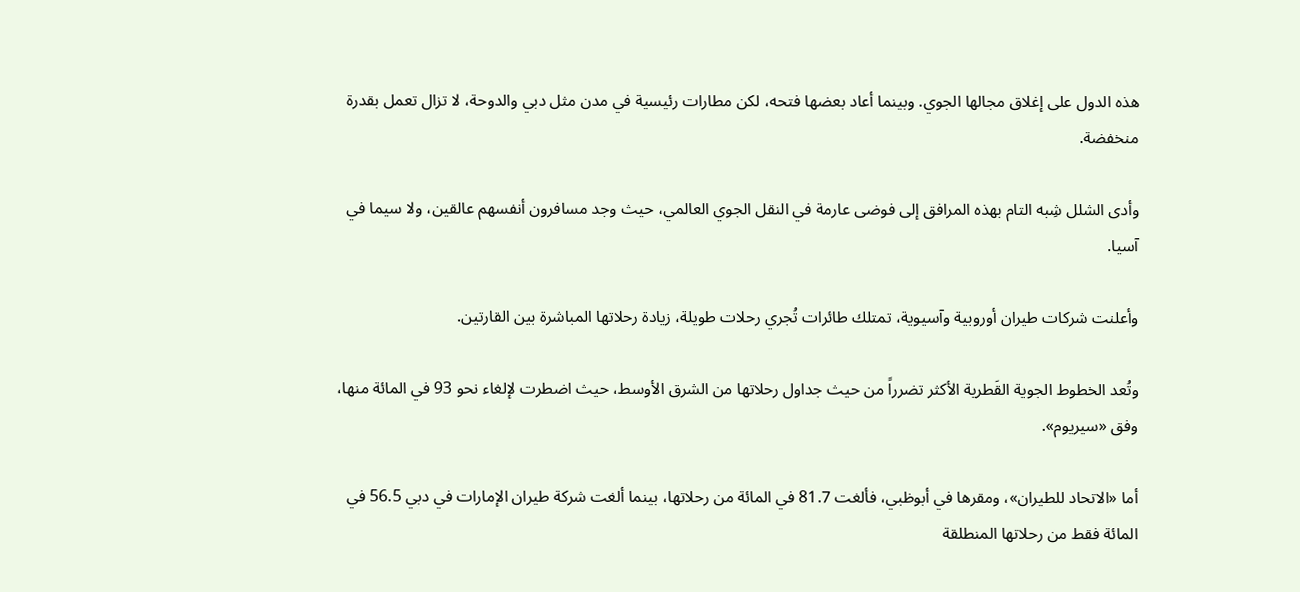هذه الدول على إغلاق مجالها الجوي. وبينما أعاد بعضها فتحه، لكن مطارات رئيسية في مدن مثل دبي والدوحة، لا تزال تعمل بقدرة منخفضة.

وأدى الشلل شِبه التام بهذه المرافق إلى فوضى عارمة في النقل الجوي العالمي، حيث وجد مسافرون أنفسهم عالقين، ولا سيما في آسيا.

وأعلنت شركات طيران أوروبية وآسيوية، تمتلك طائرات تُجري رحلات طويلة، زيادة رحلاتها المباشرة بين القارتين.

وتُعد الخطوط الجوية القَطرية الأكثر تضرراً من حيث جداول رحلاتها من الشرق الأوسط، حيث اضطرت لإلغاء نحو 93 في المائة منها، وفق «سيريوم».

أما «الاتحاد للطيران»، ومقرها في أبوظبي، فألغت 81.7 في المائة من رحلاتها، بينما ألغت شركة طيران الإمارات في دبي 56.5 في المائة فقط من رحلاتها المنطلقة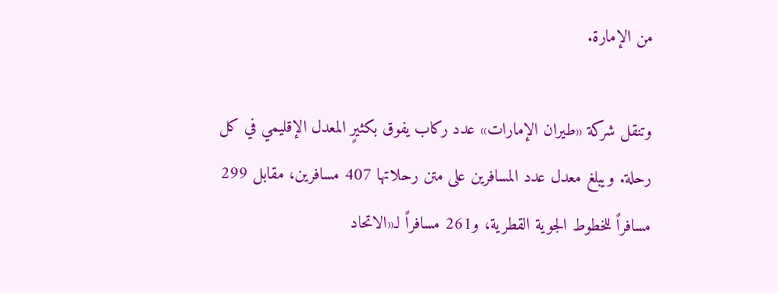من الإمارة.

وتنقل شركة «طيران الإمارات» عدد ركاب يفوق بكثيرٍ المعدل الإقليمي في كل رحلة. ويبلغ معدل عدد المسافرين على متن رحلاتها 407 مسافرين، مقابل 299 مسافراً للخطوط الجوية القطرية، و261 مسافراً لـ«الاتحاد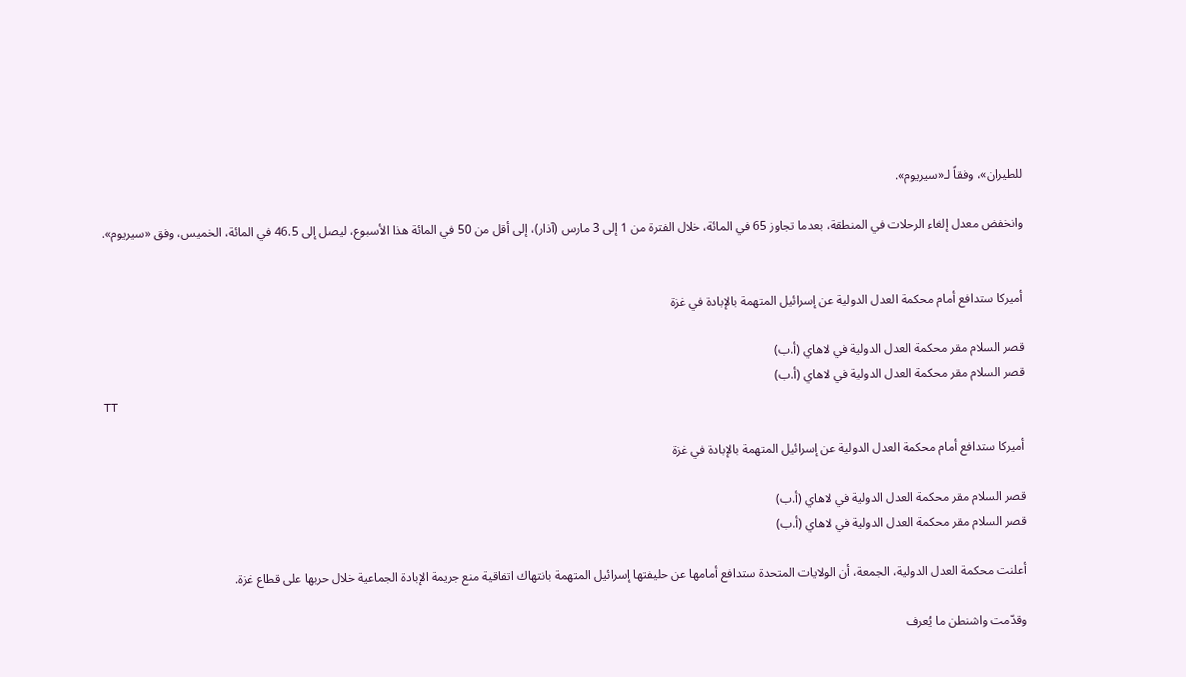للطيران»، وفقاً لـ«سيريوم».

وانخفض معدل إلغاء الرحلات في المنطقة، بعدما تجاوز 65 في المائة، خلال الفترة من 1 إلى 3 مارس (آذار)، إلى أقل من 50 في المائة هذا الأسبوع، ليصل إلى 46.5 في المائة، الخميس، وفق «سيريوم».


أميركا ستدافع أمام محكمة العدل الدولية عن إسرائيل المتهمة بالإبادة في غزة

قصر السلام مقر محكمة العدل الدولية في لاهاي (أ.ب)
قصر السلام مقر محكمة العدل الدولية في لاهاي (أ.ب)
TT

أميركا ستدافع أمام محكمة العدل الدولية عن إسرائيل المتهمة بالإبادة في غزة

قصر السلام مقر محكمة العدل الدولية في لاهاي (أ.ب)
قصر السلام مقر محكمة العدل الدولية في لاهاي (أ.ب)

أعلنت محكمة العدل الدولية، الجمعة، أن الولايات المتحدة ستدافع أمامها عن حليفتها إسرائيل المتهمة بانتهاك اتفاقية منع جريمة الإبادة الجماعية خلال حربها على قطاع غزة.

وقدّمت واشنطن ما يُعرف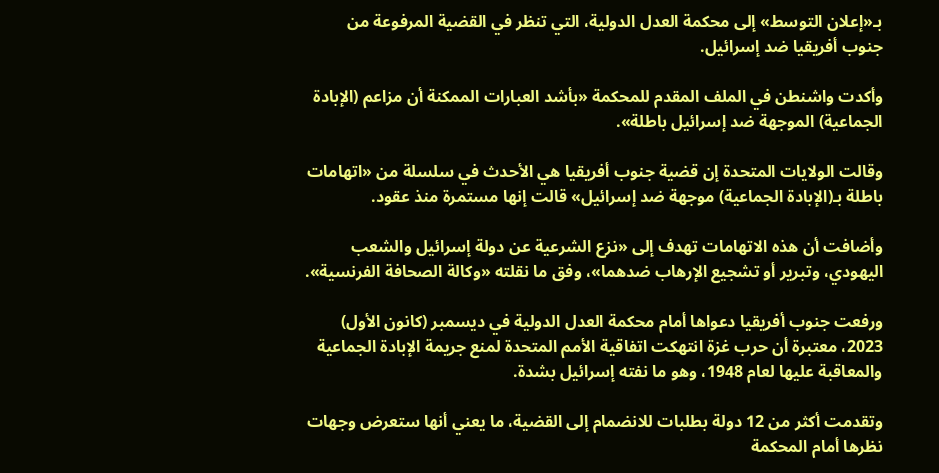بـ«إعلان التوسط» إلى محكمة العدل الدولية، التي تنظر في القضية المرفوعة من جنوب أفريقيا ضد إسرائيل.

وأكدت واشنطن في الملف المقدم للمحكمة «بأشد العبارات الممكنة أن مزاعم (الإبادة الجماعية) الموجهة ضد إسرائيل باطلة».

وقالت الولايات المتحدة إن قضية جنوب أفريقيا هي الأحدث في سلسلة من «اتهامات باطلة بـ(الإبادة الجماعية) موجهة ضد إسرائيل» قالت إنها مستمرة منذ عقود.

وأضافت أن هذه الاتهامات تهدف إلى «نزع الشرعية عن دولة إسرائيل والشعب اليهودي، وتبرير أو تشجيع الإرهاب ضدهما»، وفق ما نقلته «وكالة الصحافة الفرنسية».

ورفعت جنوب أفريقيا دعواها أمام محكمة العدل الدولية في ديسمبر (كانون الأول) 2023، معتبرة أن حرب غزة انتهكت اتفاقية الأمم المتحدة لمنع جريمة الإبادة الجماعية والمعاقبة عليها لعام 1948، وهو ما نفته إسرائيل بشدة.

وتقدمت أكثر من 12 دولة بطلبات للانضمام إلى القضية، ما يعني أنها ستعرض وجهات نظرها أمام المحكمة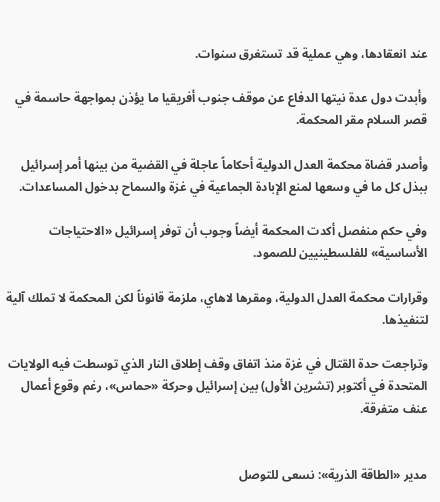عند انعقادها، وهي عملية قد تستغرق سنوات.

وأبدت دول عدة نيتها الدفاع عن موقف جنوب أفريقيا ما يؤذن بمواجهة حاسمة في قصر السلام مقر المحكمة.

وأصدر قضاة محكمة العدل الدولية أحكاماً عاجلة في القضية من بينها أمر إسرائيل ببذل كل ما في وسعها لمنع الإبادة الجماعية في غزة والسماح بدخول المساعدات.

وفي حكم منفصل أكدت المحكمة أيضاً وجوب أن توفر إسرائيل «الاحتياجات الأساسية» للفلسطينيين للصمود.

وقرارات محكمة العدل الدولية، ومقرها لاهاي، ملزمة قانوناً لكن المحكمة لا تملك آلية لتنفيذها.

وتراجعت حدة القتال في غزة منذ اتفاق وقف إطلاق النار الذي توسطت فيه الولايات المتحدة في أكتوبر (تشرين الأول) بين إسرائيل وحركة «حماس»، رغم وقوع أعمال عنف متفرقة.


مدير «الطاقة الذرية»: نسعى للتوصل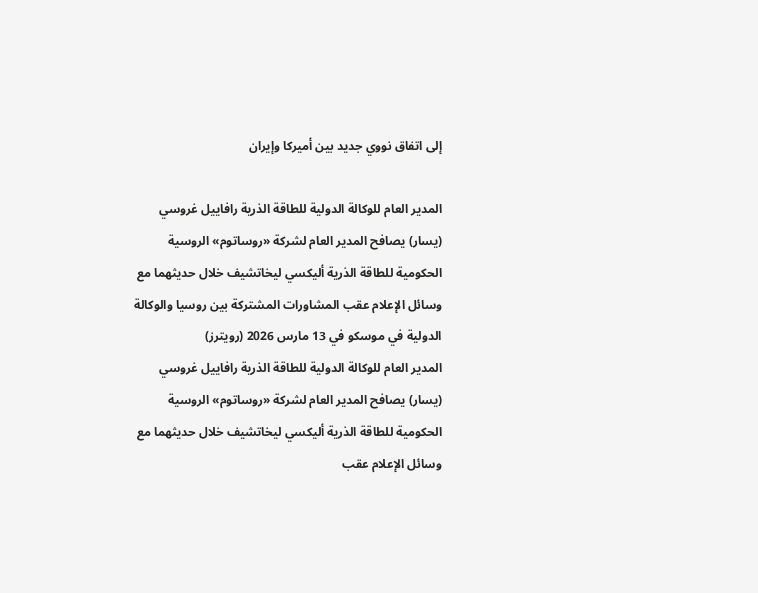إلى اتفاق نووي جديد بين أميركا وإيران

المدير العام للوكالة الدولية للطاقة الذرية رافاييل غروسي (يسار) يصافح المدير العام لشركة «روساتوم» الروسية الحكومية للطاقة الذرية أليكسي ليخاتشيف خلال حديثهما مع وسائل الإعلام عقب المشاورات المشتركة بين روسيا والوكالة الدولية في موسكو في 13 مارس 2026 (رويترز)
المدير العام للوكالة الدولية للطاقة الذرية رافاييل غروسي (يسار) يصافح المدير العام لشركة «روساتوم» الروسية الحكومية للطاقة الذرية أليكسي ليخاتشيف خلال حديثهما مع وسائل الإعلام عقب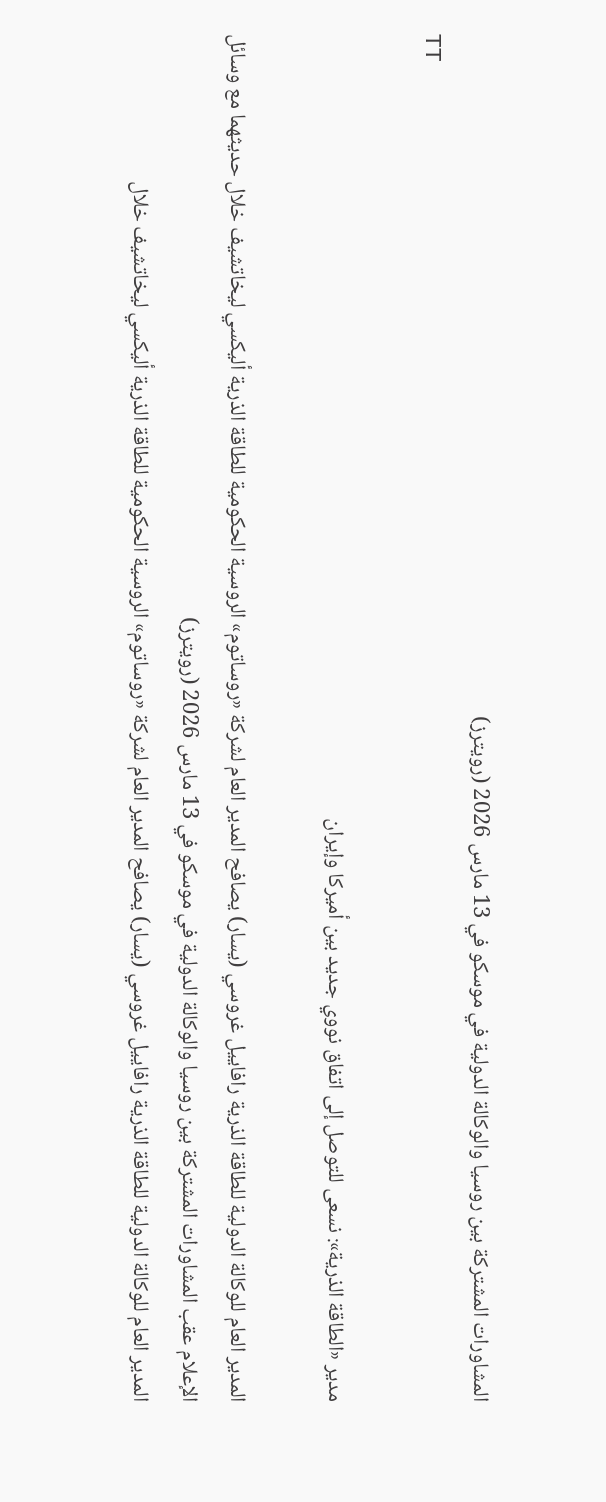المشاورات المشتركة بين روسيا والوكالة الدولية في موسكو في 13 مارس 2026 (رويترز)
TT

مدير «الطاقة الذرية»: نسعى للتوصل إلى اتفاق نووي جديد بين أميركا وإيران

المدير العام للوكالة الدولية للطاقة الذرية رافاييل غروسي (يسار) يصافح المدير العام لشركة «روساتوم» الروسية الحكومية للطاقة الذرية أليكسي ليخاتشيف خلال حديثهما مع وسائل الإعلام عقب المشاورات المشتركة بين روسيا والوكالة الدولية في موسكو في 13 مارس 2026 (رويترز)
المدير العام للوكالة الدولية للطاقة الذرية رافاييل غروسي (يسار) يصافح المدير العام لشركة «روساتوم» الروسية الحكومية للطاقة الذرية أليكسي ليخاتشيف خلال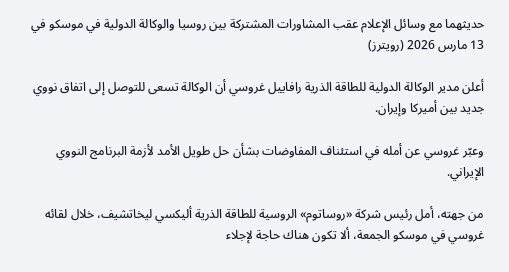حديثهما مع وسائل الإعلام عقب المشاورات المشتركة بين روسيا والوكالة الدولية في موسكو في 13 مارس 2026 (رويترز)

أعلن مدير الوكالة الدولية للطاقة الذرية رافاييل غروسي أن الوكالة تسعى للتوصل إلى اتفاق نووي جديد بين أميركا وإيران.

وعبّر غروسي عن أمله ‌في استئناف المفاوضات بشأن حل طويل الأمد لأزمة البرنامج النووي الإيراني.

من جهته، أمل رئيس شركة «روساتوم» الروسية للطاقة الذرية أليكسي ليخاتشيف، خلال لقائه غروسي في موسكو الجمعة، ألا تكون هناك حاجة لإجلاء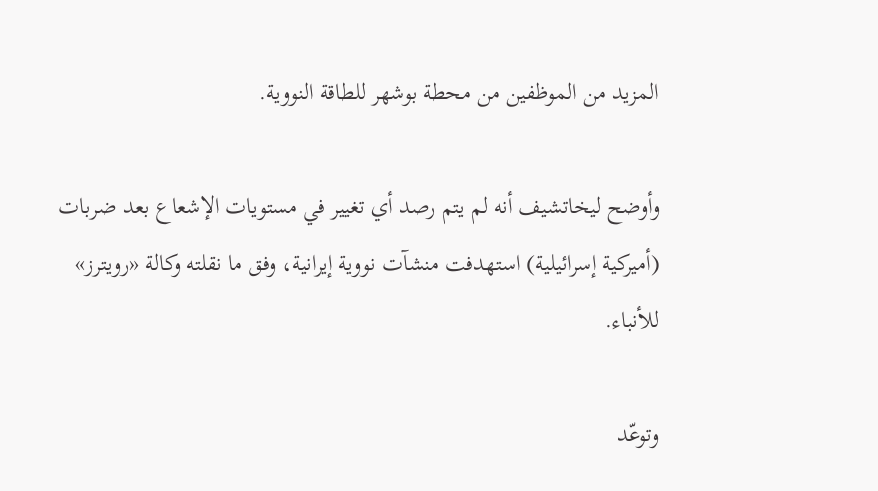المزيد من الموظفين من محطة بوشهر للطاقة النووية.

وأوضح ليخاتشيف أنه لم يتم رصد أي تغيير في مستويات الإشعاع بعد ضربات (أميركية إسرائيلية) استهدفت منشآت نووية إيرانية، وفق ما نقلته وكالة «رويترز» للأنباء.

وتوعّد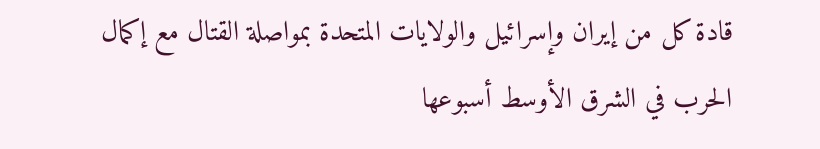قادة كل من إيران وإسرائيل والولايات المتحدة بمواصلة القتال مع إكمال الحرب في الشرق الأوسط أسبوعها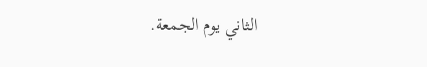الثاني يوم الجمعة.